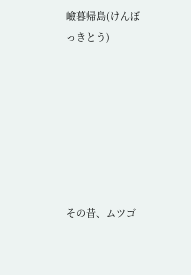嶮暮帰島(けんぼっきとう)







その昔、ムツゴ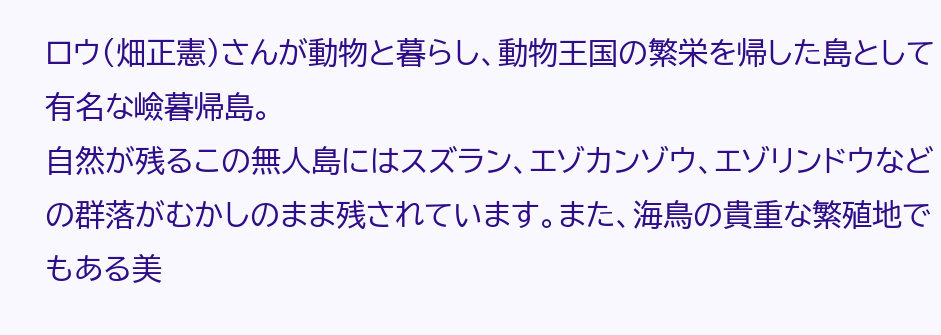ロウ(畑正憲)さんが動物と暮らし、動物王国の繁栄を帰した島として有名な嶮暮帰島。
自然が残るこの無人島にはスズラン、エゾカンゾウ、エゾリンドウなどの群落がむかしのまま残されています。また、海鳥の貴重な繁殖地でもある美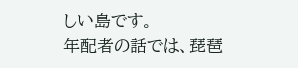しい島です。
年配者の話では、琵琶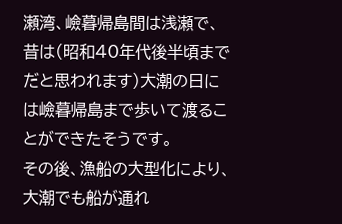瀬湾、嶮暮帰島間は浅瀬で、昔は(昭和40年代後半頃までだと思われます)大潮の日には嶮暮帰島まで歩いて渡ることができたそうです。
その後、漁船の大型化により、大潮でも船が通れ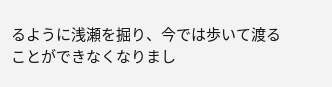るように浅瀬を掘り、今では歩いて渡ることができなくなりまし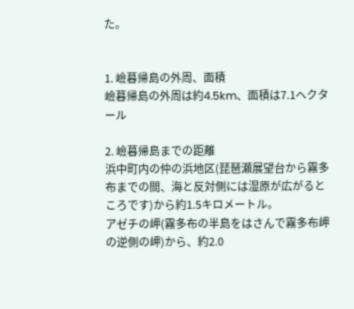た。


1. 嶮暮帰島の外周、面積
嶮暮帰島の外周は約4.5km、面積は7.1ヘクタール

2. 嶮暮帰島までの距離
浜中町内の仲の浜地区(琵琶瀬展望台から霧多布までの間、海と反対側には湿原が広がるところです)から約1.5キロメートル。
アゼチの岬(霧多布の半島をはさんで霧多布岬の逆側の岬)から、約2.0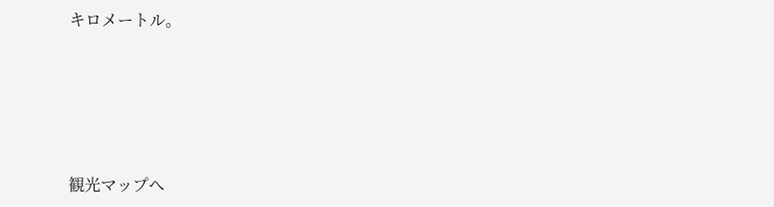キロメートル。





観光マップへ